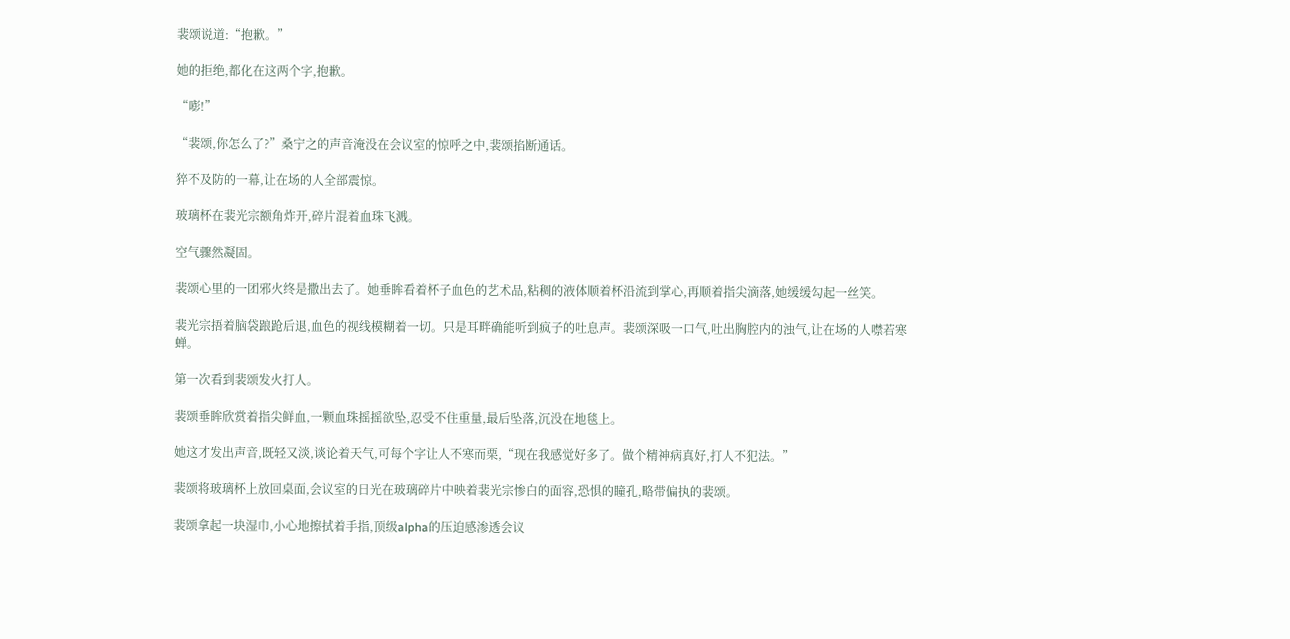裴颂说道:“抱歉。”

她的拒绝,都化在这两个字,抱歉。

“嘭!”

“裴颂,你怎么了?”桑宁之的声音淹没在会议室的惊呼之中,裴颂掐断通话。

猝不及防的一幕,让在场的人全部震惊。

玻璃杯在裴光宗额角炸开,碎片混着血珠飞溅。

空气骤然凝固。

裴颂心里的一团邪火终是撒出去了。她垂眸看着杯子血色的艺术品,粘稠的液体顺着杯沿流到掌心,再顺着指尖滴落,她缓缓勾起一丝笑。

裴光宗捂着脑袋踉跄后退,血色的视线模糊着一切。只是耳畔确能听到疯子的吐息声。裴颂深吸一口气,吐出胸腔内的浊气,让在场的人噤若寒蝉。

第一次看到裴颂发火打人。

裴颂垂眸欣赏着指尖鲜血,一颗血珠摇摇欲坠,忍受不住重量,最后坠落,沉没在地毯上。

她这才发出声音,既轻又淡,谈论着天气,可每个字让人不寒而栗,“现在我感觉好多了。做个精神病真好,打人不犯法。”

裴颂将玻璃杯上放回桌面,会议室的日光在玻璃碎片中映着裴光宗惨白的面容,恐惧的瞳孔,略带偏执的裴颂。

裴颂拿起一块湿巾,小心地擦拭着手指,顶级alpha的压迫感渗透会议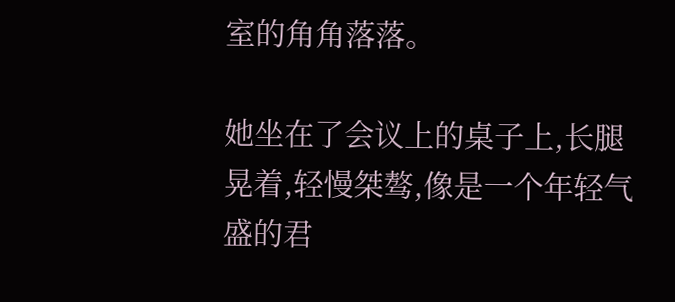室的角角落落。

她坐在了会议上的桌子上,长腿晃着,轻慢桀骜,像是一个年轻气盛的君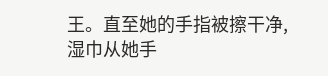王。直至她的手指被擦干净,湿巾从她手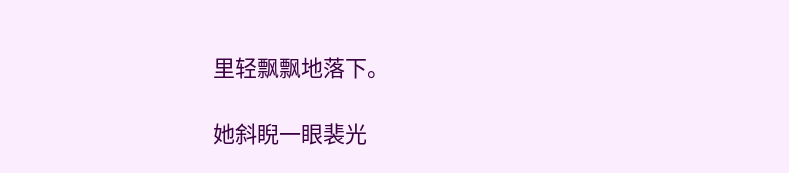里轻飘飘地落下。

她斜睨一眼裴光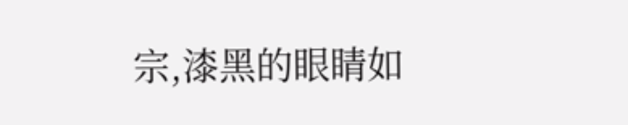宗,漆黑的眼睛如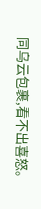同乌云包裹,看不出喜怒。